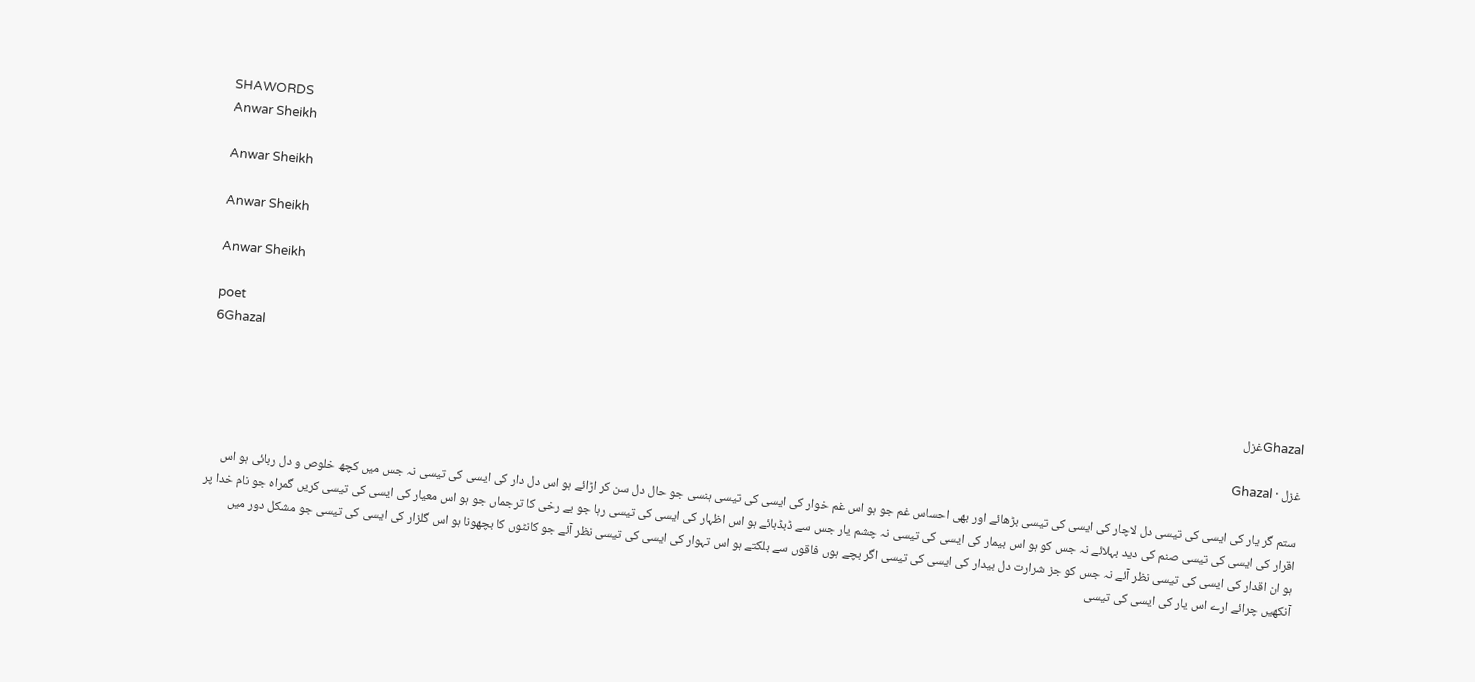SHAWORDS
Anwar Sheikh

Anwar Sheikh

Anwar Sheikh

Anwar Sheikh

poet
6Ghazal

Ghazalغزل

غزل · Ghazal

ستم گر یار کی ایسی کی تیسی دل لاچار کی ایسی کی تیسی بڑھائے اور بھی احساس غم جو ہو اس غم خوار کی ایسی کی تیسی ہنسی جو حال دل سن کر اڑائے ہو اس دل دار کی ایسی کی تیسی نہ جس میں کچھ خلوص و دل ربائی ہو اس اقرار کی ایسی کی تیسی صنم کی دید بہلائے نہ جس کو ہو اس بیمار کی ایسی کی تیسی نہ چشم یار جس سے ڈبڈبائے ہو اس اظہار کی ایسی کی تیسی رہا جو بے رخی کا ترجماں جو ہو اس معیار کی ایسی کی تیسی کریں گمراہ جو نام خدا پر ہو ان اقدار کی ایسی کی تیسی نظر آئے نہ جس کو جز شرارت دل بیدار کی ایسی کی تیسی اگر بچے ہوں فاقوں سے بلکتے ہو اس تہوار کی ایسی کی تیسی نظر آئے جو کانٹوں کا بچھونا ہو اس گلزار کی ایسی کی تیسی جو مشکل دور میں آنکھیں چرائے ارے اس یار کی ایسی کی تیسی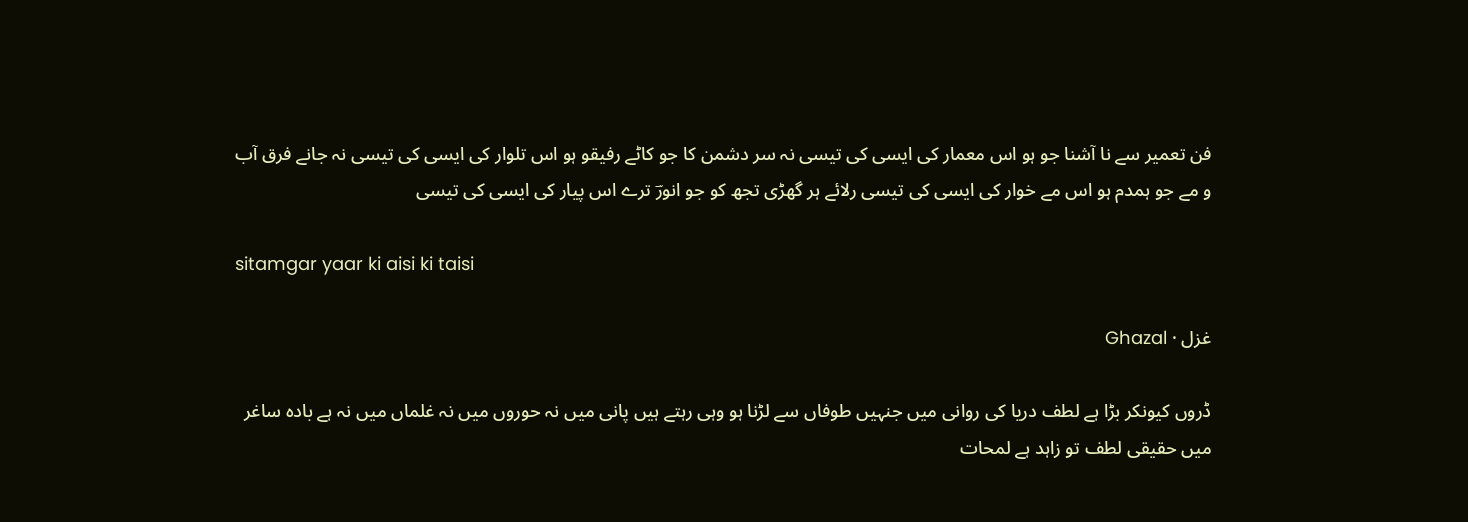فن تعمیر سے نا آشنا جو ہو اس معمار کی ایسی کی تیسی نہ سر دشمن کا جو کاٹے رفیقو ہو اس تلوار کی ایسی کی تیسی نہ جانے فرق آب و مے جو ہمدم ہو اس مے خوار کی ایسی کی تیسی رلائے ہر گھڑی تجھ کو جو انورؔ ترے اس پیار کی ایسی کی تیسی

sitamgar yaar ki aisi ki taisi

غزل · Ghazal

ڈروں کیونکر بڑا ہے لطف دریا کی روانی میں جنہیں طوفاں سے لڑنا ہو وہی رہتے ہیں پانی میں نہ حوروں میں نہ غلماں میں نہ ہے بادہ ساغر میں حقیقی لطف تو زاہد ہے لمحات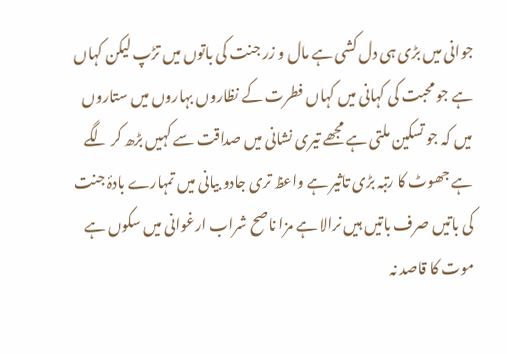جوانی میں بڑی ہی دل کشی ہے مال و زر جنت کی باتوں میں تڑپ لیکن کہاں ہے جو محبت کی کہانی میں کہاں فطرت کے نظاروں بہاروں میں ستاروں میں کہ جو تسکین ملتی ہے مجھے تیری نشانی میں صداقت سے کہیں بڑھ کر لگے ہے جھوٹ کا رتبہ بڑی تاثیر ہے واعظ تری جادو بیانی میں تمہارے بادۂ جنت کی باتیں صرف باتیں ہیں نرالا ہے مزا ناصح شراب ارغوانی میں سکوں ہے موت کا قاصد نہ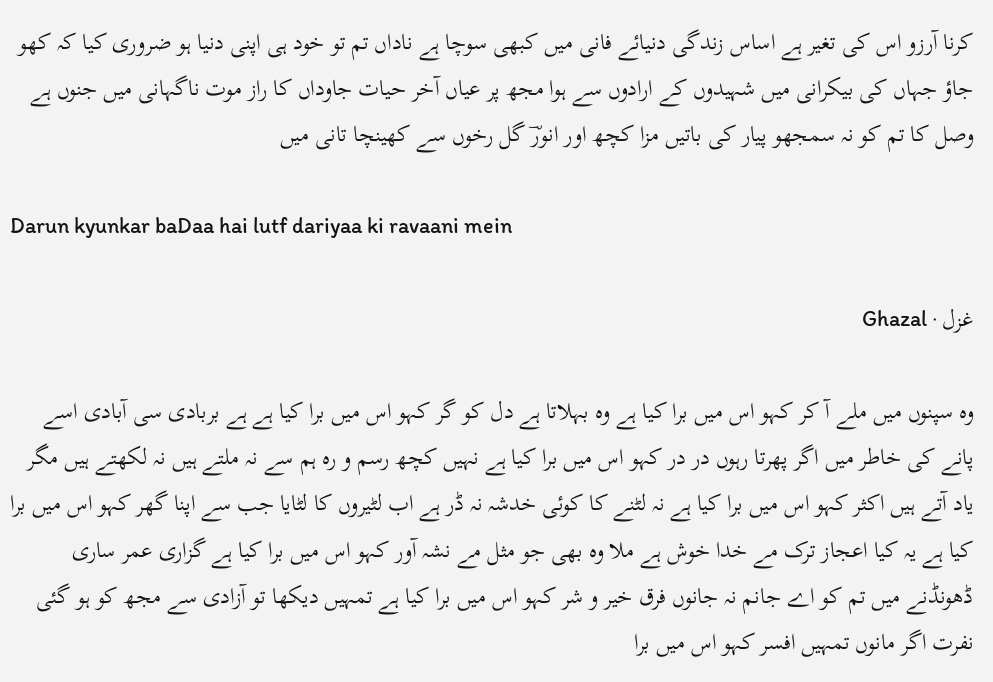کرنا آرزو اس کی تغیر ہے اساس زندگی دنیائے فانی میں کبھی سوچا ہے ناداں تم تو خود ہی اپنی دنیا ہو ضروری کیا کہ کھو جاؤ جہاں کی بیکرانی میں شہیدوں کے ارادوں سے ہوا مجھ پر عیاں آخر حیات جاوداں کا راز موت ناگہانی میں جنوں ہے وصل کا تم کو نہ سمجھو پیار کی باتیں مزا کچھ اور انورؔ گل رخوں سے کھینچا تانی میں

Darun kyunkar baDaa hai lutf dariyaa ki ravaani mein

غزل · Ghazal

وہ سپنوں میں ملے آ کر کہو اس میں برا کیا ہے وہ بہلاتا ہے دل کو گر کہو اس میں برا کیا ہے ہے بربادی سی آبادی اسے پانے کی خاطر میں اگر پھرتا رہوں در در کہو اس میں برا کیا ہے نہیں کچھ رسم و رہ ہم سے نہ ملتے ہیں نہ لکھتے ہیں مگر یاد آتے ہیں اکثر کہو اس میں برا کیا ہے نہ لٹنے کا کوئی خدشہ نہ ڈر ہے اب لٹیروں کا لٹایا جب سے اپنا گھر کہو اس میں برا کیا ہے یہ کیا اعجاز ترک مے خدا خوش ہے ملا وہ بھی جو مثل مے نشہ آور کہو اس میں برا کیا ہے گزاری عمر ساری ڈھونڈنے میں تم کو اے جانم نہ جانوں فرق خیر و شر کہو اس میں برا کیا ہے تمہیں دیکھا تو آزادی سے مجھ کو ہو گئی نفرت اگر مانوں تمہیں افسر کہو اس میں برا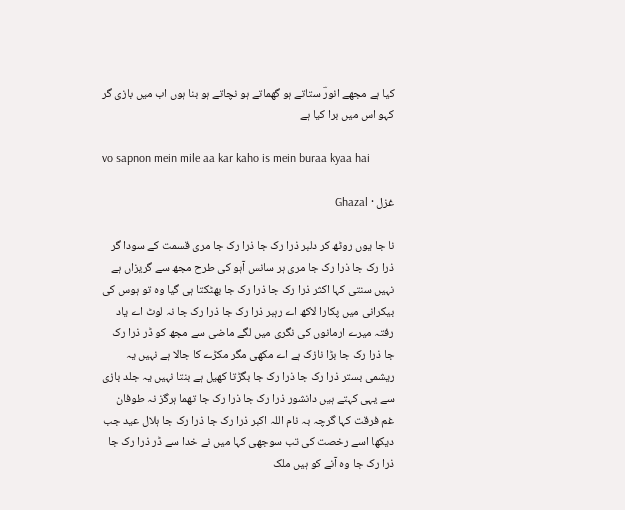کیا ہے مجھے انورؔ ستاتے ہو گھماتے ہو نچاتے ہو بنا ہوں اب میں بازی گر کہو اس میں برا کیا ہے

vo sapnon mein mile aa kar kaho is mein buraa kyaa hai

غزل · Ghazal

نا جا یوں روٹھ کر دلبر ذرا رک جا ذرا رک جا مری قسمت کے سودا گر ذرا رک جا ذرا رک جا مری ہر سانس آہو کی طرح مجھ سے گریزاں ہے نہیں سنتی کہا اکثر ذرا رک جا ذرا رک جا بھٹکتا ہی گیا وہ تو ہوس کی بیکرانی میں پکارا لاکھ اے رہبر ذرا رک جا ذرا رک جا نہ لوٹ اے یاد رفتہ میرے ارمانوں کی نگری میں لگے ماضی سے مجھ کو ڈر ذرا رک جا ذرا رک جا بڑا نازک ہے اے مکھی مگر مکڑے کا جالا ہے نہیں یہ ریشمی بستر ذرا رک جا ذرا رک جا بگڑتا کھیل ہے بنتا نہیں یہ جلد بازی سے یہی کہتے ہیں دانشور ذرا رک جا ذرا رک جا تھما ہرگز نہ طوفان غم فرقت کہا گرچہ بہ نام اللہ اکبر ذرا رک جا ذرا رک جا ہلال عید جب دیکھا اسے رخصت کی تب سوجھی کہا میں نے خدا سے ڈر ذرا رک جا ذرا رک جا وہ آنے کو ہیں ملک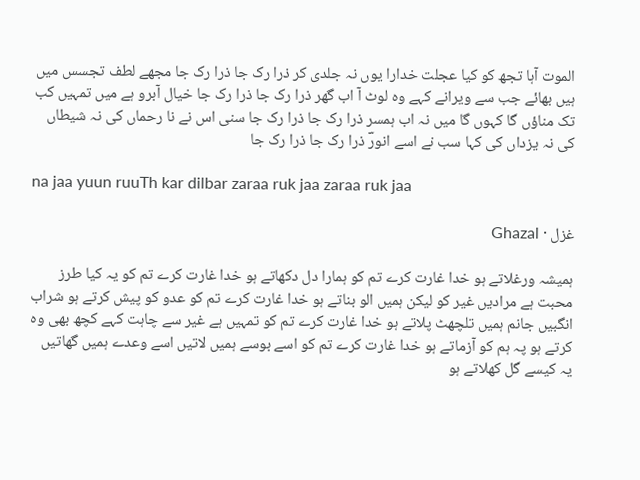الموت آہا تجھ کو کیا عجلت خدارا یوں نہ جلدی کر ذرا رک جا ذرا رک جا مجھے لطف تجسس میں ہیں بھائے جب سے ویرانے کہے وہ لوٹ آ اب گھر ذرا رک جا ذرا رک جا خیال آبرو ہے میں تمہیں کب تک مناؤں گا کہوں گا میں نہ اب ہمسر ذرا رک جا ذرا رک جا سنی اس نے نا رحماں کی نہ شیطاں کی نہ یزداں کی کہا سب نے اسے انورؔ ذرا رک جا ذرا رک جا

na jaa yuun ruuTh kar dilbar zaraa ruk jaa zaraa ruk jaa

غزل · Ghazal

ہمیشہ ورغلاتے ہو خدا غارت کرے تم کو ہمارا دل دکھاتے ہو خدا غارت کرے تم کو یہ کیا طرز محبت ہے مرادیں غیر کو لیکن ہمیں الو بناتے ہو خدا غارت کرے تم کو عدو کو پیش کرتے ہو شراب انگبیں جانم ہمیں تلچھٹ پلاتے ہو خدا غارت کرے تم کو تمہیں ہے غیر سے چاہت کہے کچھ بھی وہ کرتے ہو پہ ہم کو آزماتے ہو خدا غارت کرے تم کو اسے بوسے ہمیں لاتیں اسے وعدے ہمیں گھاتیں یہ کیسے گل کھلاتے ہو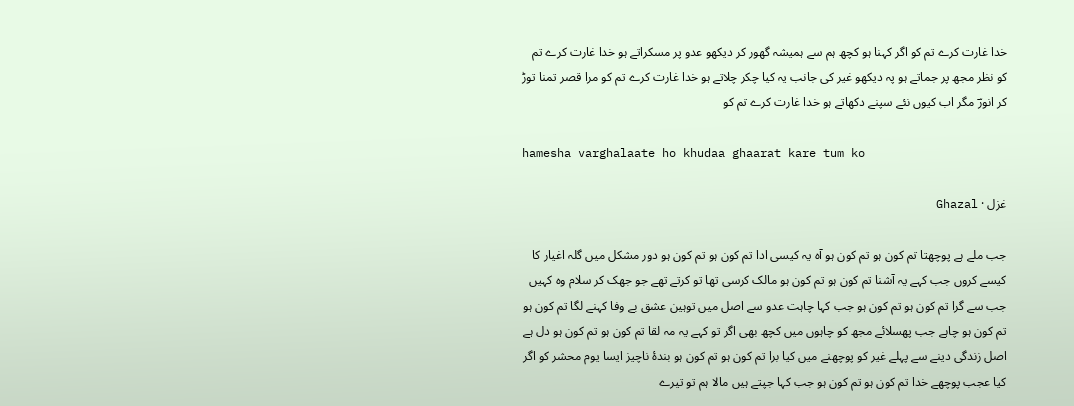خدا غارت کرے تم کو اگر کہنا ہو کچھ ہم سے ہمیشہ گھور کر دیکھو عدو پر مسکراتے ہو خدا غارت کرے تم کو نظر مجھ پر جماتے ہو پہ دیکھو غیر کی جانب یہ کیا چکر چلاتے ہو خدا غارت کرے تم کو مرا قصر تمنا توڑ کر انورؔ مگر اب کیوں نئے سپنے دکھاتے ہو خدا غارت کرے تم کو

hamesha varghalaate ho khudaa ghaarat kare tum ko

غزل · Ghazal

جب ملے ہے پوچھتا تم کون ہو تم کون ہو آہ یہ کیسی ادا تم کون ہو تم کون ہو دور مشکل میں گلہ اغیار کا کیسے کروں جب کہے یہ آشنا تم کون ہو تم کون ہو مالک کرسی تھا تو کرتے تھے جو جھک کر سلام وہ کہیں جب سے گرا تم کون ہو تم کون ہو جب کہا چاہت عدو سے اصل میں توہین عشق بے وفا کہنے لگا تم کون ہو تم کون ہو چاہے جب پھسلائے مجھ کو چاہوں میں کچھ بھی اگر تو کہے یہ مہ لقا تم کون ہو تم کون ہو دل ہے اصل زندگی دینے سے پہلے غیر کو پوچھنے میں کیا برا تم کون ہو تم کون ہو بندۂ ناچیز ایسا یوم محشر کو اگر کیا عجب پوچھے خدا تم کون ہو تم کون ہو جب کہا جپتے ہیں مالا ہم تو تیرے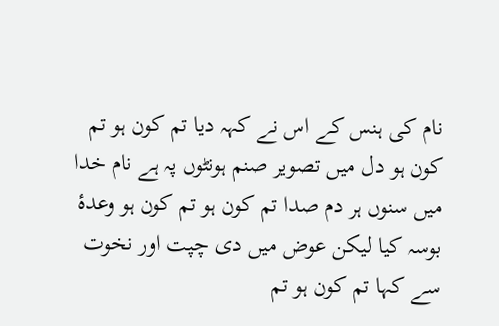نام کی ہنس کے اس نے کہہ دیا تم کون ہو تم کون ہو دل میں تصویر صنم ہونٹوں پہ ہے نام خدا میں سنوں ہر دم صدا تم کون ہو تم کون ہو وعدۂ بوسہ کیا لیکن عوض میں دی چپت اور نخوت سے کہا تم کون ہو تم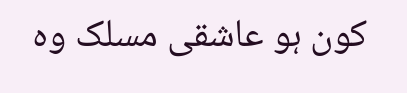کون ہو عاشقی مسلک وہ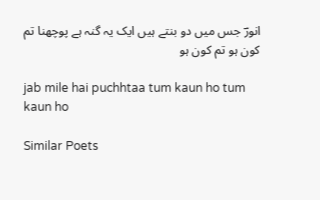انورؔ جس میں دو بنتے ہیں ایک یہ گنہ ہے پوچھنا تم کون ہو تم کون ہو

jab mile hai puchhtaa tum kaun ho tum kaun ho

Similar Poets